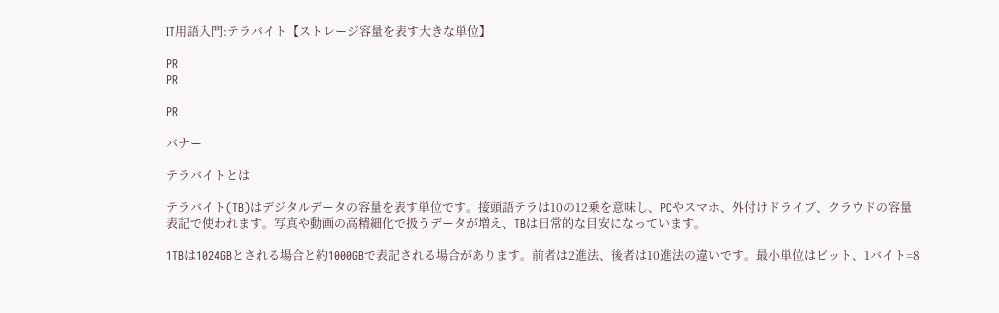IT用語入門:テラバイト【ストレージ容量を表す大きな単位】

PR
PR

PR

バナー

テラバイトとは

テラバイト(TB)はデジタルデータの容量を表す単位です。接頭語テラは10の12乗を意味し、PCやスマホ、外付けドライブ、クラウドの容量表記で使われます。写真や動画の高精細化で扱うデータが増え、TBは日常的な目安になっています。

1TBは1024GBとされる場合と約1000GBで表記される場合があります。前者は2進法、後者は10進法の違いです。最小単位はビット、1バイト=8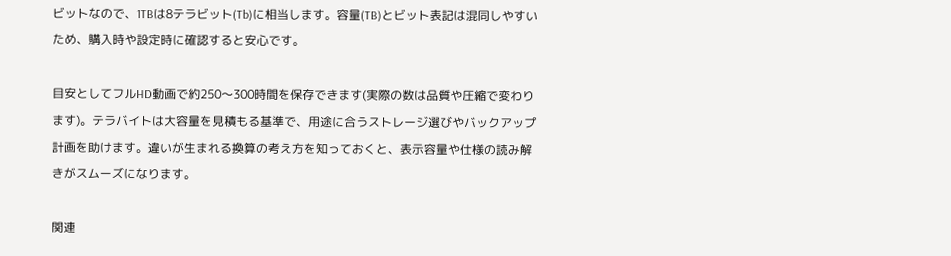ビットなので、1TBは8テラビット(Tb)に相当します。容量(TB)とビット表記は混同しやすいため、購入時や設定時に確認すると安心です。

目安としてフルHD動画で約250〜300時間を保存できます(実際の数は品質や圧縮で変わります)。テラバイトは大容量を見積もる基準で、用途に合うストレージ選びやバックアップ計画を助けます。違いが生まれる換算の考え方を知っておくと、表示容量や仕様の読み解きがスムーズになります。

関連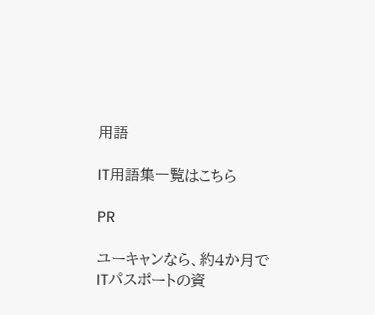用語

IT用語集一覧はこちら

PR

ユーキャンなら、約4か月でITパスポートの資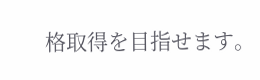格取得を目指せます。